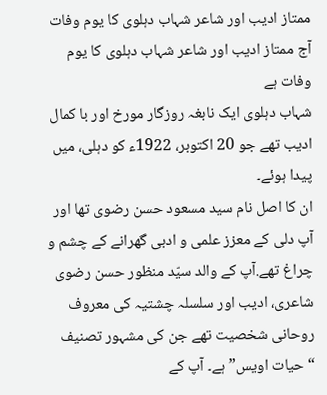ممتاز ادیب اور شاعر شہاب دہلوی کا یوم وفات
آج ممتاز ادیب اور شاعر شہاب دہلوی کا یوم وفات ہے
شہاب دہلوی ایک نابغہ روزگار مورخ اور با کمال ادیب تھے جو 20 اکتوبر، 1922ء کو دہلی، میں پیدا ہوئے۔
ان کا اصل نام سید مسعود حسن رضوی تھا اور آپ دلی کے معزز علمی و ادبی گھرانے کے چشم و چراغ تھے.آپ کے والد سیّد منظور حسن رضوی شاعری، ادیب اور سلسلہ چشتیہ کی معروف روحانی شخصیت تھے جن کی مشہور تصنیف “حیات اویس” ہے۔ آپ کے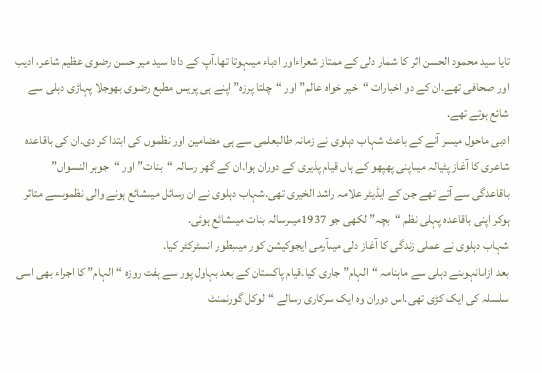تایا سید محمود الحسن اثر کا شمار دلی کے ممتاز شعراءاور ادباء میںہوتا تھا.آپ کے دادا سید میر حسن رضوی عظیم شاعر، ادیب اور صحافی تھے.ان کے دو اخبارات “خیر خواہ عالم” اور “چلتا پرزہ” اپنے ہی پریس مطبع رضوی بھوجلا پہاڑی دہلی سے شائع ہوتے تھے.
ادبی ماحول میسر آنے کے باعث شہاب دہلوی نے زمانہ طالبعلمی سے ہی مضامین اور نظموں کی ابتدا کر دی.ان کی باقاعدہ شاعری کا آغاز پٹیالہ میںاپنی پھپھو کے ہاں قیام پذیری کے دوران ہوا.ان کے گھر رسالہ “بنات” اور “جوہر النسواں” باقاعدگی سے آتے تھے جن کے ایڈیٹر علامہ راشد الخیری تھی.شہاب دہلوی نے ان رسائل میںشائع ہونے والی نظموںسے متاثر ہوکر اپنی باقاعدہ پہلی نظم “بچہ” لکھی جو 1937میںرسالہ بنات میںشائع ہوئی.
شہاب دہلوی نے عملی زندگی کا آغاز دلی میںآرمی ایجوکیشن کور میںبطور انسٹرکٹر کیا.
بعد ازاںانہوںنے دہلی سے ماہنامہ “الہام” جاری کیا.قیام پاکستان کے بعد بہاول پور سے ہفت روزہ “الہام” کا اجراء بھی اسی سلسلہ کی ایک کڑی تھی.اس دوران وہ ایک سرکاری رسالے “لوکل گورنمنٹ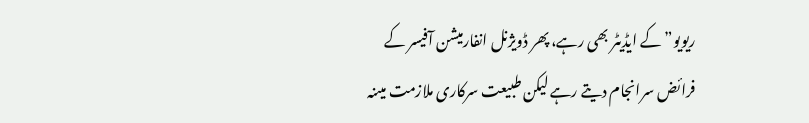ریویو” کے ایڈیٹر بھی رہے، پھر ڈویژنل انفارمیشن آفیسر کے فرائض سرانجام دیتے رہے لیکن طبیعت سرکاری ملازمت میںنہ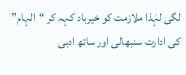لگی لہٰذا ملازمت کو خیرباد کہہ کر “الہام” کی ادارت سنبھالی اور ساتھ ادبی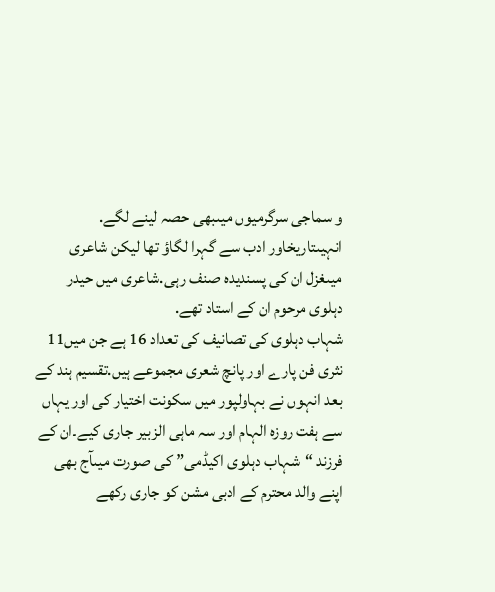و سماجی سرگرمیوں میںبھی حصہ لینے لگے.
انہیںتاریخاور ادب سے گہرا لگاؤ تھا لیکن شاعری میںغزل ان کی پسندیدہ صنف رہی.شاعری میں حیدر دہلوی مرحوم ان کے استاد تھے.
شہاب دہلوی کی تصانیف کی تعداد 16 ہے جن میں11 نثری فن پارے اور پانچ شعری مجموعے ہیں.تقسیم ہند کے بعد انہوں نے بہاولپور میں سکونت اختیار کی اور یہاں سے ہفت روزہ الہام اور سہ ماہی الزبیر جاری کیے۔ان کے فرزند “شہاب دہلوی اکیڈمی” کی صورت میںآج بھی اپنے والد محترم کے ادبی مشن کو جاری رکھے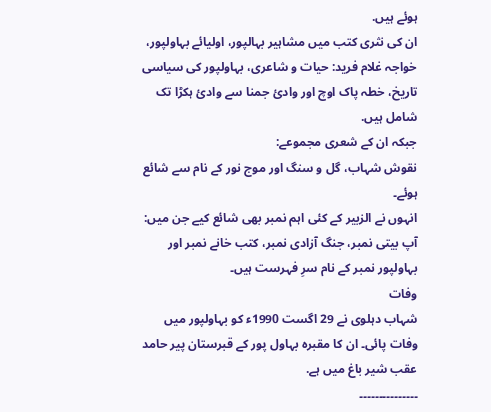ہوئے ہیں.
ان کی نثری کتب میں مشاہیر بہالپور، اولیائے بہاولپور، خواجہ غلام فرید: حیات و شاعری، بہاولپور کی سیاسی تاریخ، خطہ پاک اوچ اور وادیٔ جمنا سے وادیٔ ہکڑا تک شامل ہیں.
جبکہ ان کے شعری مجموعے:
نقوش شہاب، گل و سنگ اور موج نور کے نام سے شائع ہوئے۔
انہوں نے الزبیر کے کئی اہم نمبر بھی شائع کیے جن میں: آپ بیتی نمبر، جنگ آزادی نمبر، کتب خانے نمبر اور بہاولپور نمبر کے نام سرِ فہرست ہیں۔
وفات
شہاب دہلوی نے 29 اگست 1990ء کو بہاولپور میں وفات پائی۔ ان کا مقبرہ بہاول پور کے قبرستان پیر حامد عقب شیر باغ میں ہے.
۔۔۔۔۔۔۔۔۔۔۔۔۔۔۔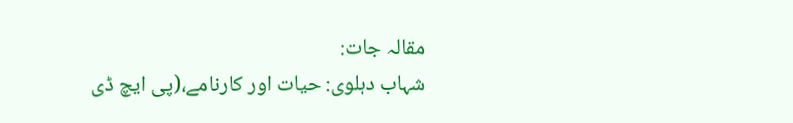مقالہ جات:
شہاب دہلوی: حیات اور کارنامے،(پی ایچ ڈی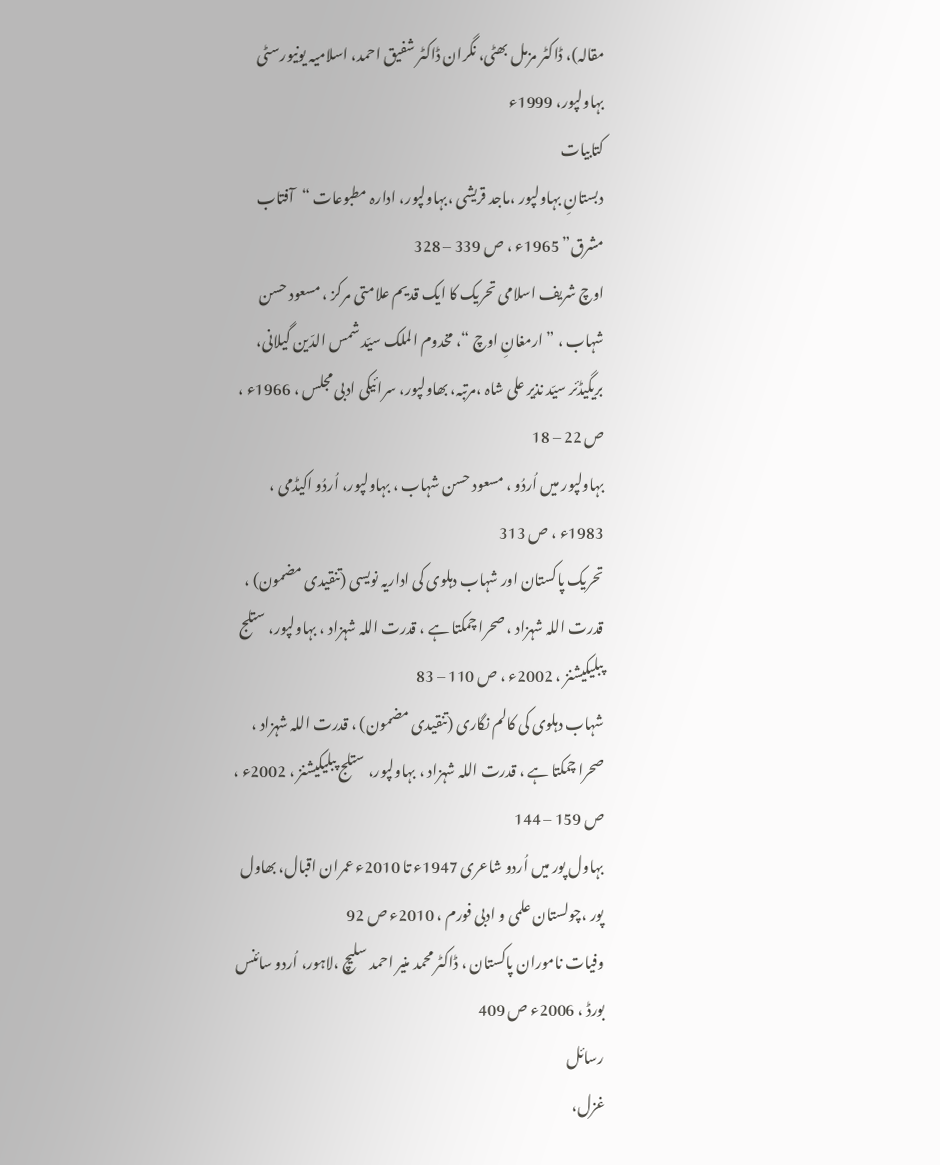مقالہ)، ڈاکٹر مزمل بھٹی، نگران ڈاکٹر شفیق احمد، اسلامیہ یونیورسٹی بہاولپور، 1999ء
کتابیات
دبستانِ بہاولپور ،ماجد قریشی ،بہاولپور، ادارہ مطبوعات “آفتاب مشرق” 1965ء ، ص 339 – 328
اوچ شریف اسلامی تحریک کا ایک قدیم علامتی مرکز ، مسعود حسن شہاب ، ” ارمغانِ اوچ “، مخدوم الملک سیّد شمس الدّین گیلانی، بریگیڈئر سیّد نذیر علی شاہ ،مرتبہ، بھاولپور، سرائیکی ادبی مجلس ، 1966ء ، ص 22 – 18
بہاولپور میں اُردُو ، مسعود حسن شہاب ، بہاولپور، اُردُو اکیڈمی ، 1983ء ، ص 313
تحریک پاکستان اور شہاب دہلوی کی اداریہ نویسی (تنقیدی مضمون) ، قدرت اللہ شہزاد ، صحرا چمکتا ہے ، قدرت اللہ شہزاد ، بہاولپور، ستلج پبلیکیشنز ، 2002ء ، ص 110 – 83
شہاب دہلوی کی کالم نگاری (تنقیدی مضمون) ، قدرت اللہ شہزاد ، صحرا چمکتا ہے ، قدرت اللہ شہزاد ، بہاولپور، ستلج پبلیکیشنز ، 2002ء ، ص 159 – 144
بہاول پور میں اُردو شاعری 1947ء تا 2010ء عمران اقبال، بھاول پور ،چولستان علمی و ادبی فورم ، 2010ء ص 92
وفیات ناموران پاکستان ، ڈاکٹر محمد منیر احمد سلیچ ،لاہور، اُردو سائنس بورڈ ، 2006ء ص 409
رسائل
غزل،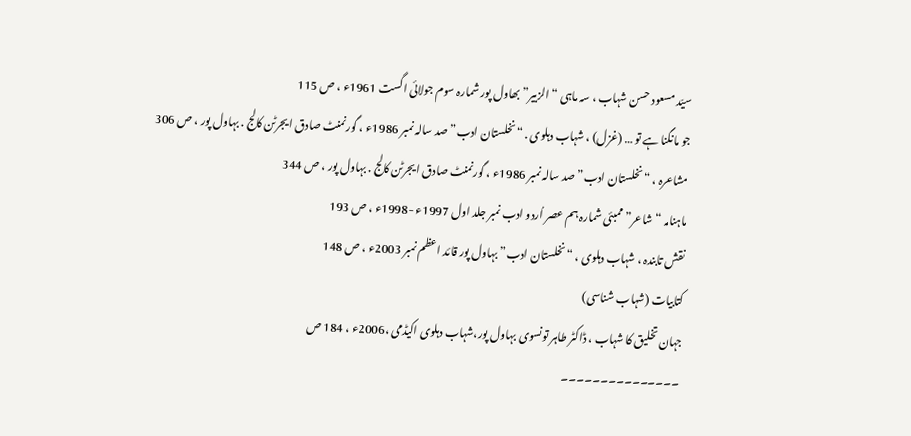سیّد مسعود حسن شہاب ، سہ ماہی “الزبیر” بھاول پور شمارہ سوم جولائی اگست 1961ء ، ص 115
جو مانگنا ہے تو … (غزل) ، شہاب دہلوی . “نخلستان ادب” صد سالہ نمبر 1986ء ، گورنمنٹ صادق ایجرٹن کالج . بہاول پور ، ص 306
مشاعرہ ، “نخلستان ادب” صد سالہ نمبر 1986ء ، گورنمنٹ صادق ایجرٹن کالج . بہاول پور ، ص 344
ماہنامہ “شاعر” ممبئی شمارہ ہم عصر اُردو ادب نمبر جلد اول 1997ء -1998ء ، ص 193
نقش تابندہ ، شہاب دہلوی ، “نخلستان ادب” بہاول پور قائد اعظم نمبر 2003ء ، ص 148
کتابیات (شہاب شناسی)
جہان تخلیق کا شہاب ، ڈاکٹر طاہر تونسوی بہاول پور،شہاب دہلوی اکیڈمی ،2006ء ، 184 ص
۔۔۔۔۔۔۔۔۔۔۔۔۔۔۔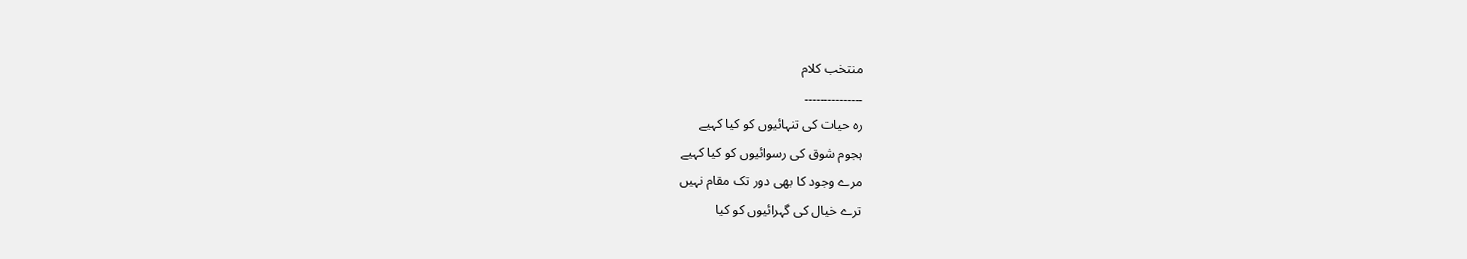منتخب کلام
۔۔۔۔۔۔۔۔۔۔۔۔۔۔۔
رہ حیات کی تنہائیوں کو کیا کہیے
ہجوم شوق کی رسوائیوں کو کیا کہیے
مرے وجود کا بھی دور تک مقام نہیں
ترے خیال کی گہرائیوں کو کیا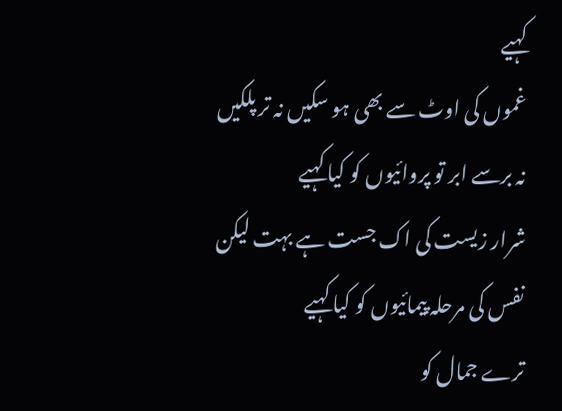کہیے
غموں کی اوٹ سے بھی ہو سکیں نہ تر پلکیں
نہ برسے ابر تو پروائیوں کو کیا کہیے
شرار زیست کی اک جست ہے بہت لیکن
نفس کی مرحلہ پیمائیوں کو کیا کہیے
ترے جمال کو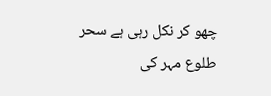چھو کر نکل رہی ہے سحر
طلوع مہر کی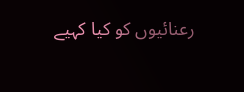رعنائیوں کو کیا کہیے